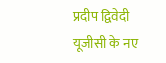प्रदीप द्विवेदी
यूजीसी के नए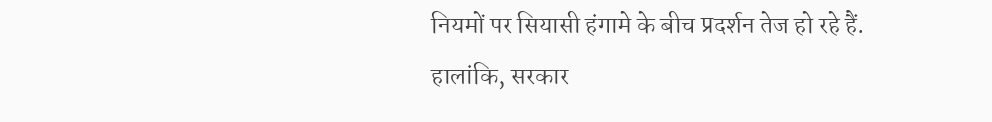नियमों पर सियासी हंगामे के बीच प्रदर्शन तेज हो रहे हैं.
हालांकि, सरकार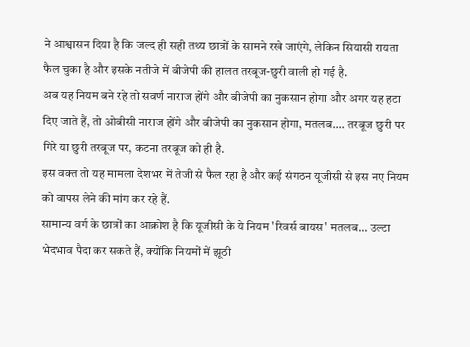ने आश्वासन दिया है कि जल्द ही सही तथ्य छात्रों के सामने रखे जाएंगे, लेकिन सियासी रायता फैल चुका है और इसके नतीजे में बीजेपी की हालत तरबूज-छुरी वाली हो गई है.
अब यह नियम बने रहे तो सवर्ण नाराज होंगे और बीजेपी का नुकसान होगा और अगर यह हटा दिए जाते हैं, तो ओबीसी नाराज होंगे और बीजेपी का नुकसान होगा, मतलब.... तरबूज छुरी पर गिरे या छुरी तरबूज पर, कटना तरबूज को ही है.
इस वक्त तो यह मामला देशभर में तेजी से फैल रहा है और कई संगठन यूजीसी से इस नए नियम को वापस लेने की मांग कर रहे हैं.
सामान्य वर्ग के छात्रों का आक्रोश है कि यूजीसी के ये नियम 'रिवर्स बायस' मतलब... उल्टा भेदभाव पैदा कर सकते हैं, क्योंकि नियमों में झूठी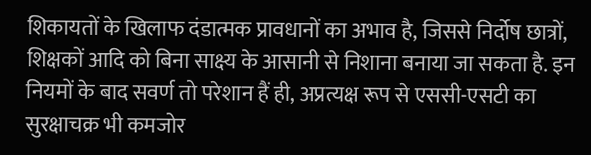शिकायतों के खिलाफ दंडात्मक प्रावधानों का अभाव है, जिससे निर्दोष छात्रों, शिक्षकों आदि को बिना साक्ष्य के आसानी से निशाना बनाया जा सकता है. इन नियमों के बाद सवर्ण तो परेशान हैं ही, अप्रत्यक्ष रूप से एससी-एसटी का सुरक्षाचक्र भी कमजोर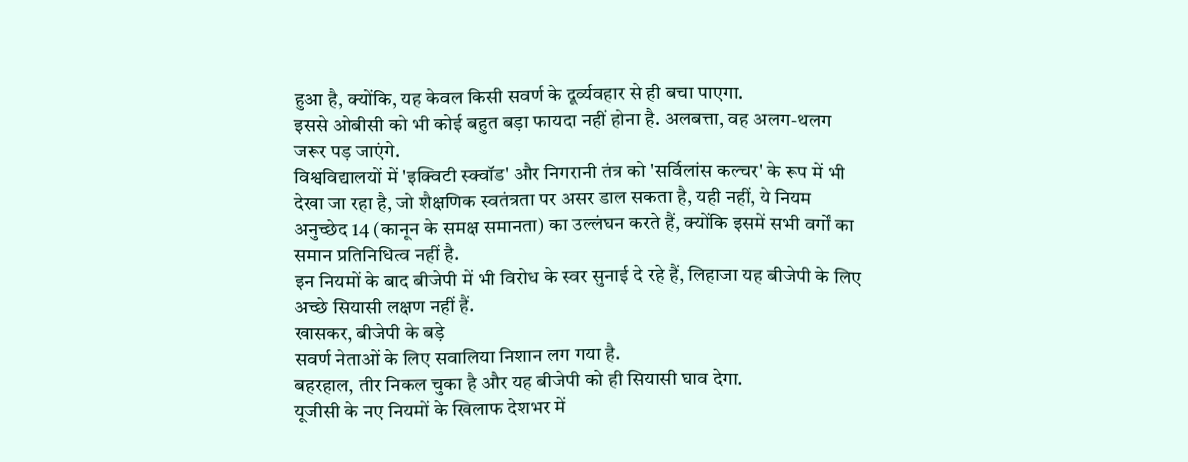हुआ है, क्योंकि, यह केवल किसी सवर्ण के दूर्व्यवहार से ही बचा पाएगा.
इससे ओबीसी को भी कोई बहुत बड़ा फायदा नहीं होना है. अलबत्ता, वह अलग-थलग जरूर पड़ जाएंगे.
विश्वविद्यालयों में 'इक्विटी स्क्वॉड' और निगरानी तंत्र को 'सर्विलांस कल्चर' के रूप में भी देखा जा रहा है, जो शैक्षणिक स्वतंत्रता पर असर डाल सकता है, यही नहीं, ये नियम अनुच्छेद 14 (कानून के समक्ष समानता) का उल्लंघन करते हैं, क्योंकि इसमें सभी वर्गों का समान प्रतिनिधित्व नहीं है.
इन नियमों के बाद बीजेपी में भी विरोध के स्वर सुनाई दे रहे हैं, लिहाजा यह बीजेपी के लिए अच्छे सियासी लक्षण नहीं हैं.
खासकर, बीजेपी के बड़े
सवर्ण नेताओं के लिए सवालिया निशान लग गया है.
बहरहाल, तीर निकल चुका है और यह बीजेपी को ही सियासी घाव देगा.
यूजीसी के नए नियमों के खिलाफ देशभर में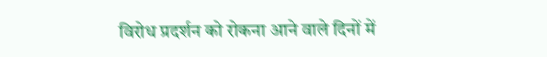विरोध प्रदर्शन को रोकना आने वाले दिनों में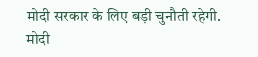मोदी सरकार के लिए बड़ी चुनौती रहेगी.
मोदी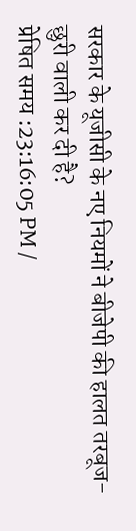सरकार के यूजीसी के नए नियमों ने बीजेपी की हालत तरबूज-छुरी वाली कर दी है?
प्रेषित समय :23:16:05 PM /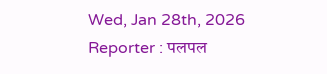Wed, Jan 28th, 2026
Reporter : पलपल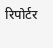रिपोर्टर